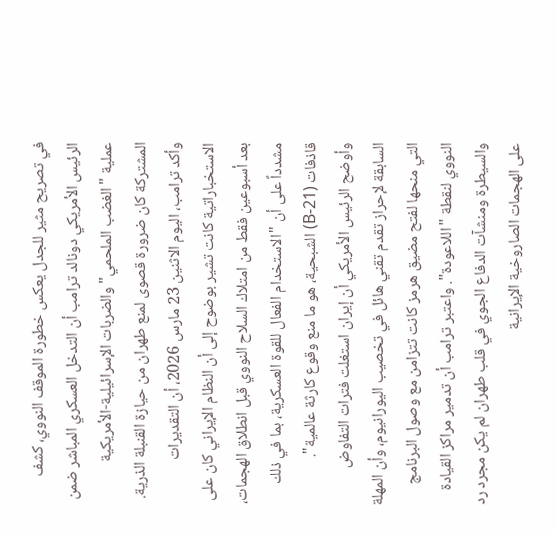في تصريح مثير للجدل يعكس خطورة الموقف النووي، كشف الرئيس الأمريكي دونالد ترامب أن التدخل العسكري المباشر ضمن عملية "الغضب الملحمي" والضربات الإسرائيلية-الأمريكية المشتركة كان ضرورة قصوى لمنع طهران من حيازة القنبلة الذرية. وأكد ترامب، اليوم الاثنين 23 مارس 2026، أن التقديرات الاستخباراتية كانت تشير بوضوح إلى أن النظام الإيراني كان على بعد أسبوعين فقط من امتلاك السلاح النووي قبل انطلاق الهجمات، مشدداً على أن "الاستخدام الفعال للقوة العسكرية، بما في ذلك قاذفات (B-21) الشبحية، هو ما منع وقوع كارثة عالمية".
وأوضح الرئيس الأمريكي أن إيران استغلت فترات التفاوض السابقة لإحراز تقدم تقني هائل في تخصيب اليورانيوم، وأن المهلة التي منحها لفتح مضيق هرمز كانت تتزامن مع وصول البرنامج النووي لنقطة "اللاعودة". واعتبر ترامب أن تدمير مراكز القيادة والسيطرة ومنشآت الدفاع الجوي في قلب طهران لم يكن مجرد رد على الهجمات الصاروخية الإيرانية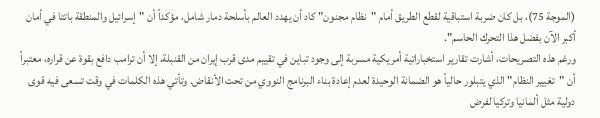(الموجة 75)، بل كان ضربة استباقية لقطع الطريق أمام "نظام مجنون" كاد أن يهدد العالم بأسلحة دمار شامل، مؤكداً أن "إسرائيل والمنطقة باتتا في أمان أكبر الآن بفضل هذا التحرك الحاسم".
ورغم هذه التصريحات، أشارت تقارير استخباراتية أمريكية مسربة إلى وجود تباين في تقييم مدى قرب إيران من القنبلة، إلا أن ترامب دافع بقوة عن قراره، معتبراً أن "تغيير النظام" الذي يتبلور حالياً هو الضمانة الوحيدة لعدم إعادة بناء البرنامج النووي من تحت الأنقاض. وتأتي هذه الكلمات في وقت تسعى فيه قوى دولية مثل ألمانيا وتركيا لفرض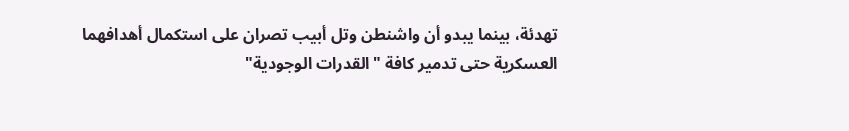تهدئة، بينما يبدو أن واشنطن وتل أبيب تصران على استكمال أهدافهما العسكرية حتى تدمير كافة "القدرات الوجودية"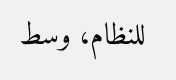للنظام، وسط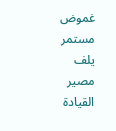غموض مستمر يلف مصير القيادة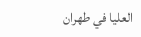العليا في طهران